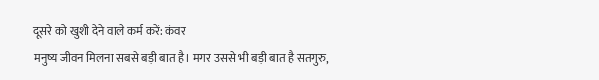दूसरे को खुशी देने वाले कर्म करें: कंवर
मनुष्य जीवन मिलना सबसे बड़ी बात है। मगर उससे भी बड़ी बात है सतगुरु,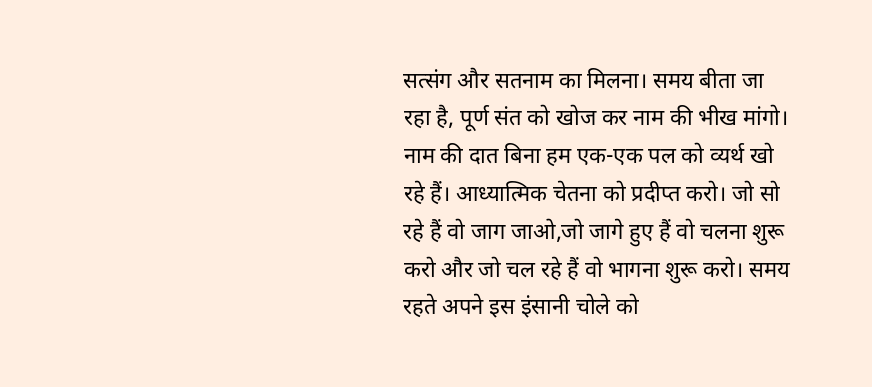सत्संग और सतनाम का मिलना। समय बीता जा रहा है, पूर्ण संत को खोज कर नाम की भीख मांगो। नाम की दात बिना हम एक-एक पल को व्यर्थ खो रहे हैं। आध्यात्मिक चेतना को प्रदीप्त करो। जो सो रहे हैं वो जाग जाओ,जो जागे हुए हैं वो चलना शुरू करो और जो चल रहे हैं वो भागना शुरू करो। समय रहते अपने इस इंसानी चोले को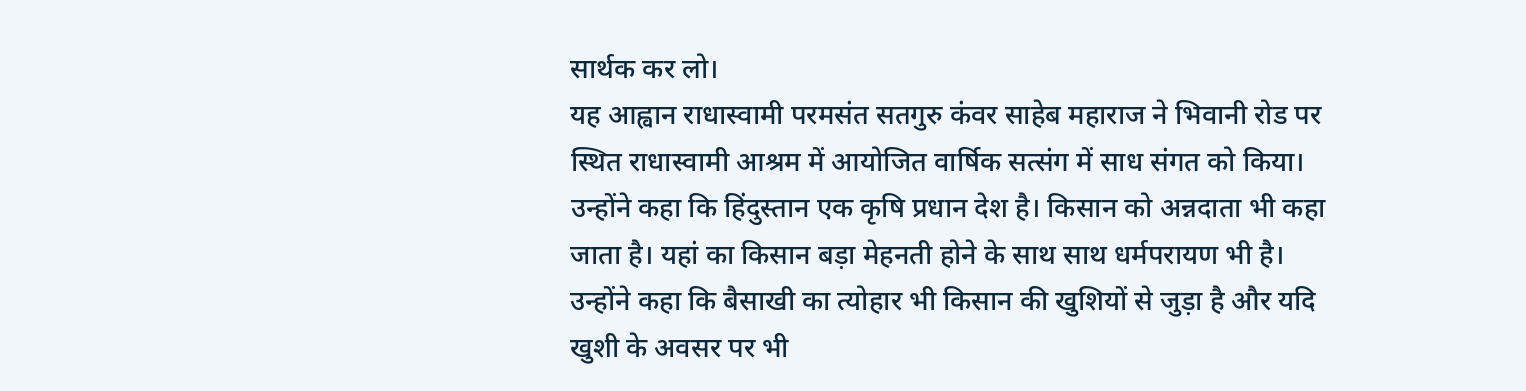सार्थक कर लो।
यह आह्वान राधास्वामी परमसंत सतगुरु कंवर साहेब महाराज ने भिवानी रोड पर स्थित राधास्वामी आश्रम में आयोजित वार्षिक सत्संग में साध संगत को किया। उन्होंने कहा कि हिंदुस्तान एक कृषि प्रधान देश है। किसान को अन्नदाता भी कहा जाता है। यहां का किसान बड़ा मेहनती होने के साथ साथ धर्मपरायण भी है। उन्होंने कहा कि बैसाखी का त्योहार भी किसान की खुशियों से जुड़ा है और यदि खुशी के अवसर पर भी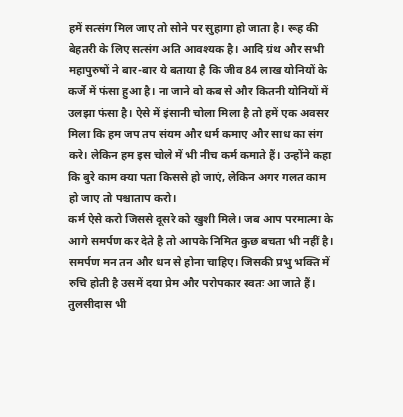हमें सत्संग मिल जाए तो सोने पर सुहागा हो जाता है। रूह की बेहतरी के लिए सत्संग अति आवश्यक है। आदि ग्रंथ और सभी महापुरुषों ने बार-बार ये बताया है कि जीव 84 लाख योनियों के कर्जे में फंसा हुआ है। ना जाने वो कब से और कितनी योनियों में उलझा फंसा है। ऐसे में इंसानी चोला मिला है तो हमें एक अवसर मिला कि हम जप तप संयम और धर्म कमाए और साध का संग करे। लेकिन हम इस चोले में भी नीच कर्म कमाते हैं। उन्होंने कहा कि बुरे काम क्या पता किससे हो जाएं, लेकिन अगर गलत काम हो जाए तो पश्चाताप करो।
कर्म ऐसे करो जिससे दूसरे को खुशी मिले। जब आप परमात्मा के आगे समर्पण कर देते है तो आपके निमित कुछ बचता भी नहीं है। समर्पण मन तन और धन से होना चाहिए। जिसकी प्रभु भक्ति में रुचि होती है उसमें दया प्रेम और परोपकार स्वतः आ जाते हैं। तुलसीदास भी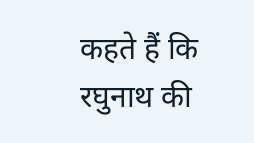कहते हैं कि रघुनाथ की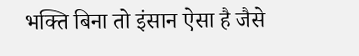भक्ति बिना तो इंसान ऐसा है जैसे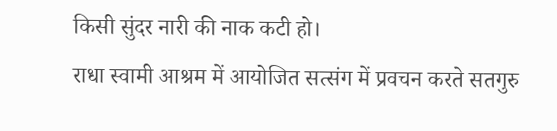किसी सुंदर नारी की नाक कटी हो।
राधा स्वामी आश्रम में आयोजित सत्संग में प्रवचन करते सतगुरु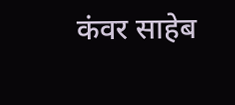कंवर साहेब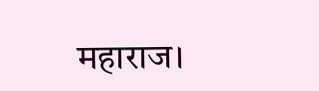महाराज।